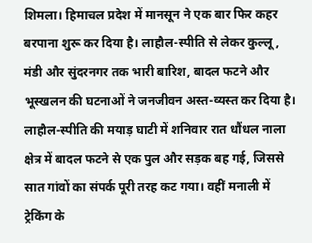शिमला। हिमाचल प्रदेश में मानसून ने एक बार फिर कहर बरपाना शुरू कर दिया है। लाहौल-स्पीति से लेकर कुल्लू, मंडी और सुंदरनगर तक भारी बारिश, बादल फटने और भूस्खलन की घटनाओं ने जनजीवन अस्त-व्यस्त कर दिया है। लाहौल-स्पीति की मयाड़ घाटी में शनिवार रात धौंधल नाला क्षेत्र में बादल फटने से एक पुल और सड़क बह गई, जिससे सात गांवों का संपर्क पूरी तरह कट गया। वहीं मनाली में ट्रेकिंग के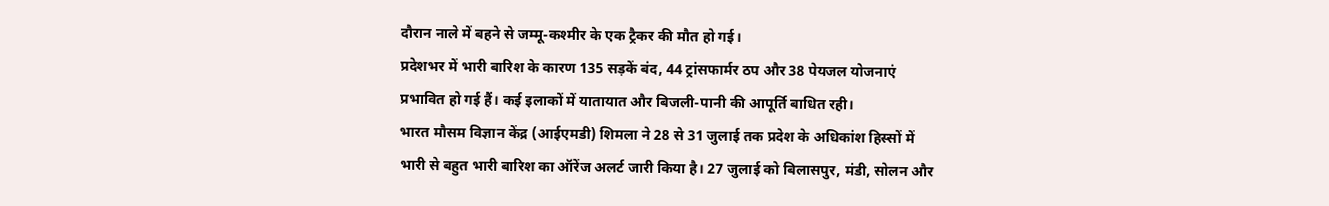दौरान नाले में बहने से जम्मू-कश्मीर के एक ट्रैकर की मौत हो गई।
प्रदेशभर में भारी बारिश के कारण 135 सड़कें बंद, 44 ट्रांसफार्मर ठप और 38 पेयजल योजनाएं प्रभावित हो गई हैं। कई इलाकों में यातायात और बिजली-पानी की आपूर्ति बाधित रही।
भारत मौसम विज्ञान केंद्र (आईएमडी) शिमला ने 28 से 31 जुलाई तक प्रदेश के अधिकांश हिस्सों में भारी से बहुत भारी बारिश का ऑरेंज अलर्ट जारी किया है। 27 जुलाई को बिलासपुर, मंडी, सोलन और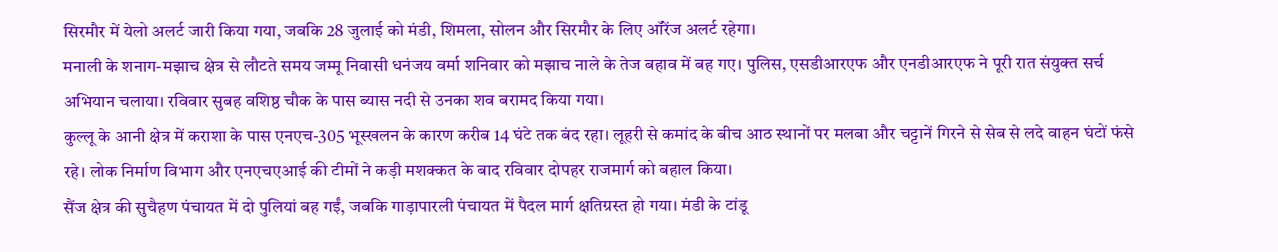सिरमौर में येलो अलर्ट जारी किया गया, जबकि 28 जुलाई को मंडी, शिमला, सोलन और सिरमौर के लिए ऑरेंज अलर्ट रहेगा।
मनाली के शनाग-मझाच क्षेत्र से लौटते समय जम्मू निवासी धनंजय वर्मा शनिवार को मझाच नाले के तेज बहाव में बह गए। पुलिस, एसडीआरएफ और एनडीआरएफ ने पूरी रात संयुक्त सर्च अभियान चलाया। रविवार सुबह वशिष्ठ चौक के पास ब्यास नदी से उनका शव बरामद किया गया।
कुल्लू के आनी क्षेत्र में कराशा के पास एनएच-305 भूस्खलन के कारण करीब 14 घंटे तक बंद रहा। लूहरी से कमांद के बीच आठ स्थानों पर मलबा और चट्टानें गिरने से सेब से लदे वाहन घंटों फंसे रहे। लोक निर्माण विभाग और एनएचएआई की टीमों ने कड़ी मशक्कत के बाद रविवार दोपहर राजमार्ग को बहाल किया।
सैंज क्षेत्र की सुचैहण पंचायत में दो पुलियां बह गईं, जबकि गाड़ापारली पंचायत में पैदल मार्ग क्षतिग्रस्त हो गया। मंडी के टांडू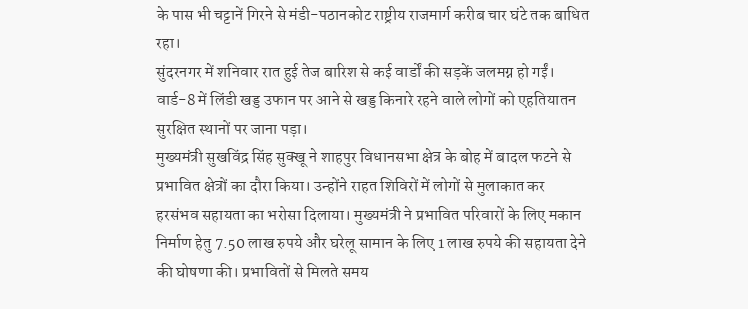के पास भी चट्टानें गिरने से मंडी-पठानकोट राष्ट्रीय राजमार्ग करीब चार घंटे तक बाधित रहा।
सुंदरनगर में शनिवार रात हुई तेज बारिश से कई वार्डों की सड़कें जलमग्न हो गईं। वार्ड-8 में लिंडी खड्ड उफान पर आने से खड्ड किनारे रहने वाले लोगों को एहतियातन सुरक्षित स्थानों पर जाना पड़ा।
मुख्यमंत्री सुखविंद्र सिंह सुक्खू ने शाहपुर विधानसभा क्षेत्र के बोह में बादल फटने से प्रभावित क्षेत्रों का दौरा किया। उन्होंने राहत शिविरों में लोगों से मुलाकात कर हरसंभव सहायता का भरोसा दिलाया। मुख्यमंत्री ने प्रभावित परिवारों के लिए मकान निर्माण हेतु 7.50 लाख रुपये और घरेलू सामान के लिए 1 लाख रुपये की सहायता देने की घोषणा की। प्रभावितों से मिलते समय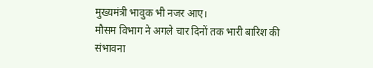मुख्यमंत्री भावुक भी नजर आए।
मौसम विभाग ने अगले चार दिनों तक भारी बारिश की संभावना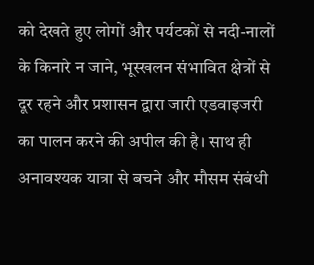को देखते हुए लोगों और पर्यटकों से नदी-नालों के किनारे न जाने, भूस्खलन संभावित क्षेत्रों से दूर रहने और प्रशासन द्वारा जारी एडवाइजरी का पालन करने की अपील की है। साथ ही अनावश्यक यात्रा से बचने और मौसम संबंधी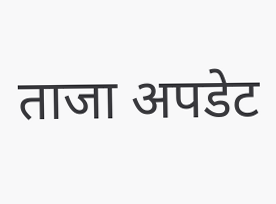ताजा अपडेट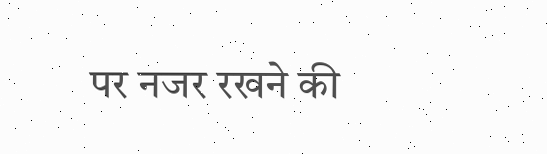पर नजर रखने की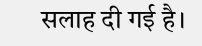सलाह दी गई है।